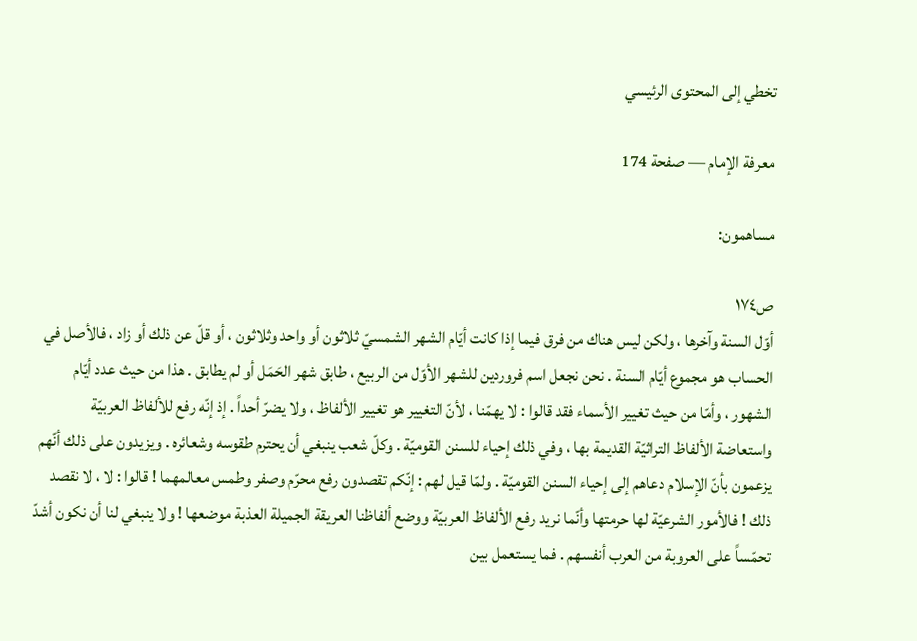تخطي إلى المحتوى الرئيسي

معرفة الإمام — صفحة 174

مساهمون:

ص١٧٤
أوّل السنة وآخرها ، ولكن ليس هناك من فرق فيما إذا كانت أيّام الشهر الشمسيّ ثلاثون أو واحد وثلاثون ، أو قلّ عن ذلك أو زاد ، فالأصل في الحساب هو مجموع أيّام السنة . نحن نجعل اسم فروردين للشهر الأوّل من الربيع ، طابق شهر الحَمَل أو لم يطابق . هذا من حيث عدد أيّام الشهور ، وأمّا من حيث تغيير الأسماء فقد قالوا : لا يهمّنا ، لأنّ التغيير هو تغيير الألفاظ ، ولا يضرّ أحداً . إذ إنّه رفع للألفاظ العربيّة واستعاضة الألفاظ التراثيّة القديمة بها ، وفي ذلك إحياء للسنن القوميّة . وكلّ شعب ينبغي أن يحترم طقوسه وشعائره . ويزيدون على ذلك أنّهم يزعمون بأنّ الإسلام دعاهم إلى إحياء السنن القوميّة . ولمّا قيل لهم : إنّكم تقصدون رفع محرّم وصفر وطمس معالمهما ! قالوا : لا ، لا نقصد ذلك ! فالأمور الشرعيّة لها حرمتها وأنّما نريد رفع الألفاظ العربيّة ووضع ألفاظنا العريقة الجميلة العذبة موضعها ! ولا ينبغي لنا أن نكون أشدّ تحمّساً على العروبة من العرب أنفسهم . فما يستعمل بين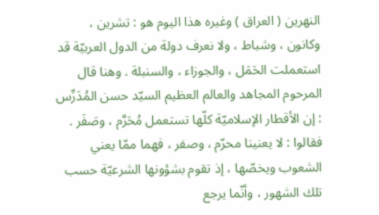النهرين ( العراق ) وغيره هذا اليوم هو : تشرين ، وكانون ، وشباط ، ولا نعرف دولة من الدول العربيّة قد استعملت الحَمَل ، والجوزاء ، والسنبلة . وهنا قال المرحوم المجاهد والعالم العظيم السيّد حسن المُدَرِّس : إن الأقطار الإسلاميّة كلّها تستعمل مُحَرَّم ، وصَفَر . فقالوا : لا يعنينا محرّم ، وصفر ، فهما ممّا يعني الشعوب ويخصّها ، إذ تقوم بشؤونها الشرعيّة حسب تلك الشهور ، وأنّما يرجع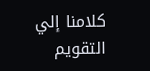كلامنا إلي التقويم